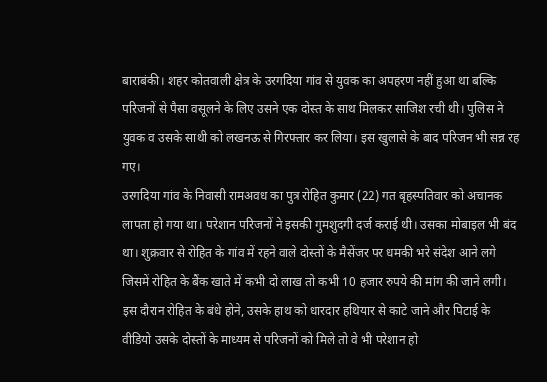बाराबंकी। शहर कोतवाली क्षेत्र के उरगदिया गांव से युवक का अपहरण नहीं हुआ था बल्कि परिजनों से पैसा वसूलने के लिए उसने एक दोस्त के साथ मिलकर साजिश रची थी। पुलिस ने युवक व उसके साथी को लखनऊ से गिरफ्तार कर लिया। इस खुलासे के बाद परिजन भी सन्न रह गए।
उरगदिया गांव के निवासी रामअवध का पुत्र रोहित कुमार (22) गत बृहस्पतिवार को अचानक लापता हो गया था। परेशान परिजनों ने इसकी गुमशुदगी दर्ज कराई थी। उसका मोबाइल भी बंद था। शुक्रवार से रोहित के गांव में रहने वाले दोस्तों के मैसेंजर पर धमकी भरे संदेश आने लगे जिसमें रोहित के बैंक खाते में कभी दो लाख तो कभी 10 हजार रुपये की मांग की जाने लगी। इस दौरान रोहित के बंधे होने, उसके हाथ को धारदार हथियार से काटे जाने और पिटाई के वीडियो उसके दोस्तों के माध्यम से परिजनों को मिले तो वे भी परेशान हो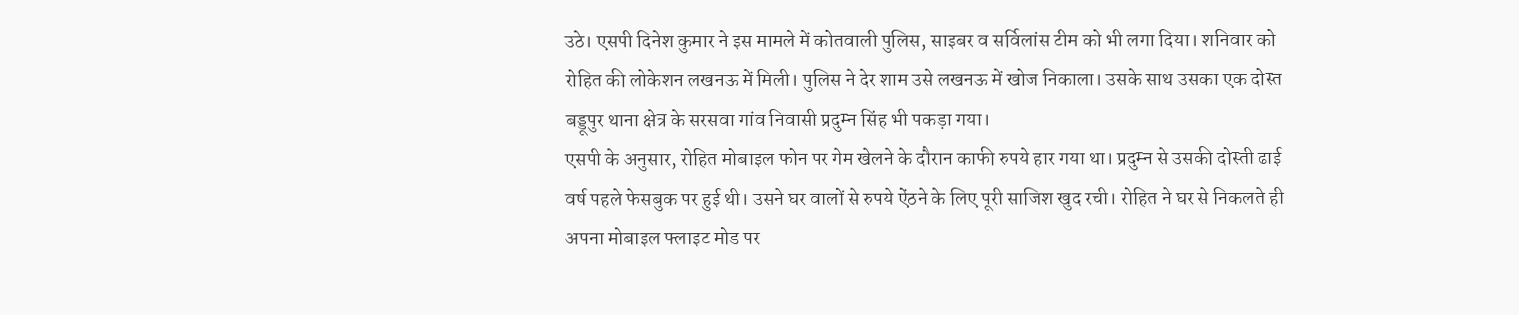उठे। एसपी दिनेश कुमार ने इस मामले में कोतवाली पुलिस, साइबर व सर्विलांस टीम को भी लगा दिया। शनिवार को रोहित की लोकेशन लखनऊ में मिली। पुलिस ने देर शाम उसे लखनऊ में खोज निकाला। उसके साथ उसका एक दोस्त बड्डूपुर थाना क्षेत्र के सरसवा गांव निवासी प्रदुम्न सिंह भी पकड़ा गया।
एसपी के अनुसार, रोहित मोबाइल फोन पर गेम खेलने के दौरान काफी रुपये हार गया था। प्रदुम्न से उसकी दोस्ती ढाई वर्ष पहले फेसबुक पर हुई थी। उसने घर वालों से रुपये ऐंठने के लिए पूरी साजिश खुद रची। रोहित ने घर से निकलते ही अपना मोबाइल फ्लाइट मोड पर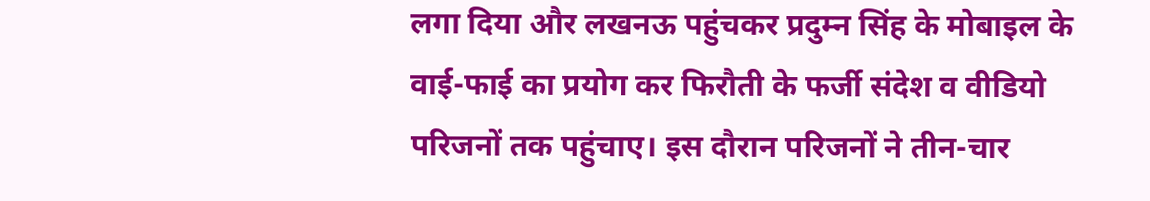लगा दिया और लखनऊ पहुंचकर प्रदुम्न सिंह के मोबाइल के वाई-फाई का प्रयोग कर फिरौती के फर्जी संदेश व वीडियो परिजनों तक पहुंचाए। इस दौरान परिजनों ने तीन-चार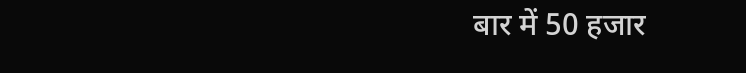बार में 50 हजार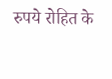रुपये रोहित के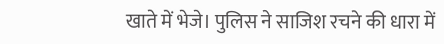खाते में भेजे। पुलिस ने साजिश रचने की धारा में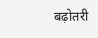बढ़ोतरी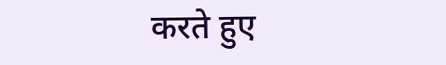करते हुए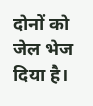दोनों को जेल भेज दिया है।